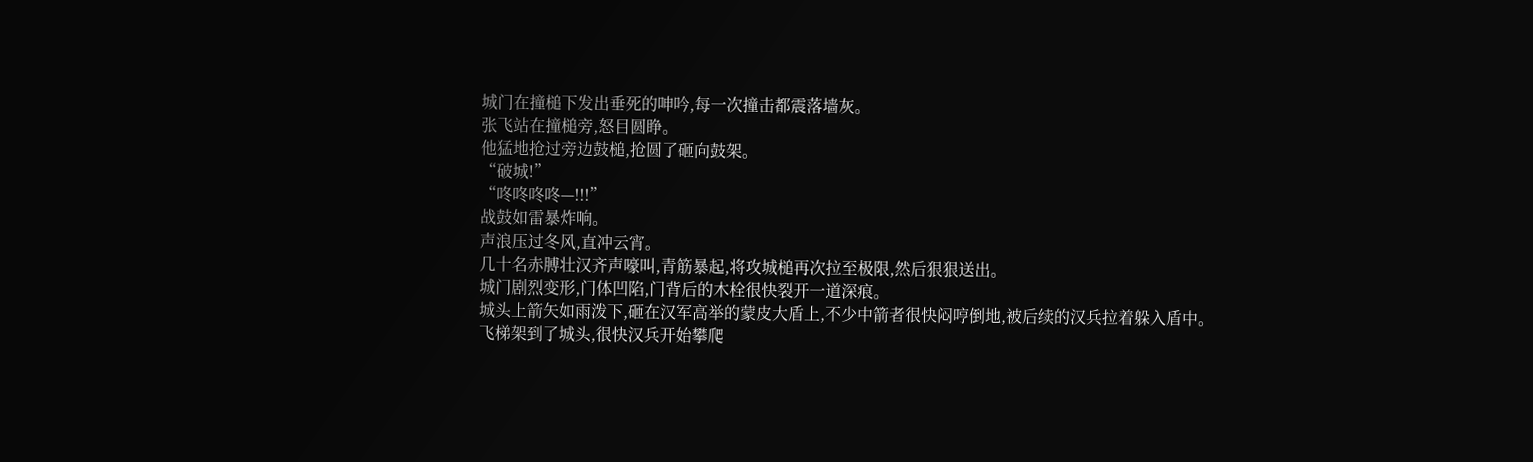城门在撞槌下发出垂死的呻吟,每一次撞击都震落墙灰。
张飞站在撞槌旁,怒目圆睁。
他猛地抢过旁边鼓槌,抢圆了砸向鼓架。
“破城!”
“咚咚咚咚—!!!”
战鼓如雷暴炸响。
声浪压过冬风,直冲云宵。
几十名赤膊壮汉齐声嚎叫,青筋暴起,将攻城槌再次拉至极限,然后狠狠送出。
城门剧烈变形,门体凹陷,门背后的木栓很快裂开一道深痕。
城头上箭矢如雨泼下,砸在汉军高举的蒙皮大盾上,不少中箭者很快闷哼倒地,被后续的汉兵拉着躲入盾中。
飞梯架到了城头,很快汉兵开始攀爬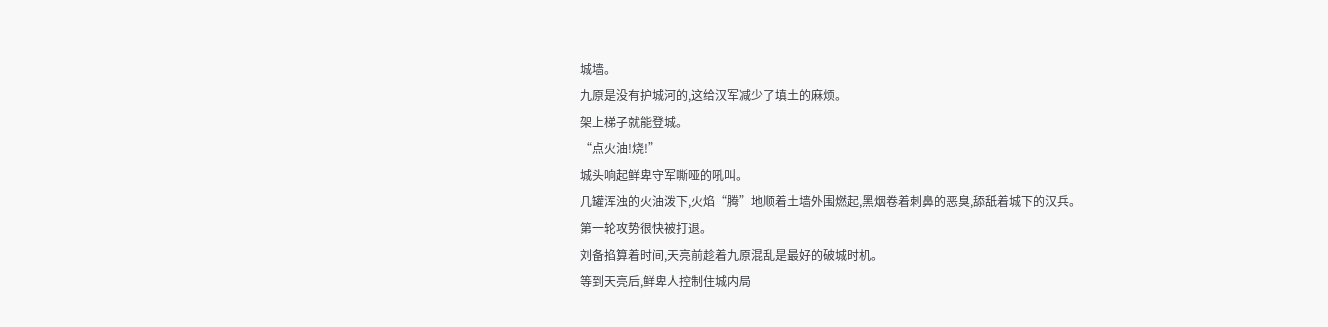城墙。
九原是没有护城河的,这给汉军减少了填土的麻烦。
架上梯子就能登城。
“点火油!烧!”
城头响起鲜卑守军嘶哑的吼叫。
几罐浑浊的火油泼下,火焰“腾”地顺着土墙外围燃起,黑烟卷着刺鼻的恶臭,舔舐着城下的汉兵。
第一轮攻势很快被打退。
刘备掐算着时间,天亮前趁着九原混乱是最好的破城时机。
等到天亮后,鲜卑人控制住城内局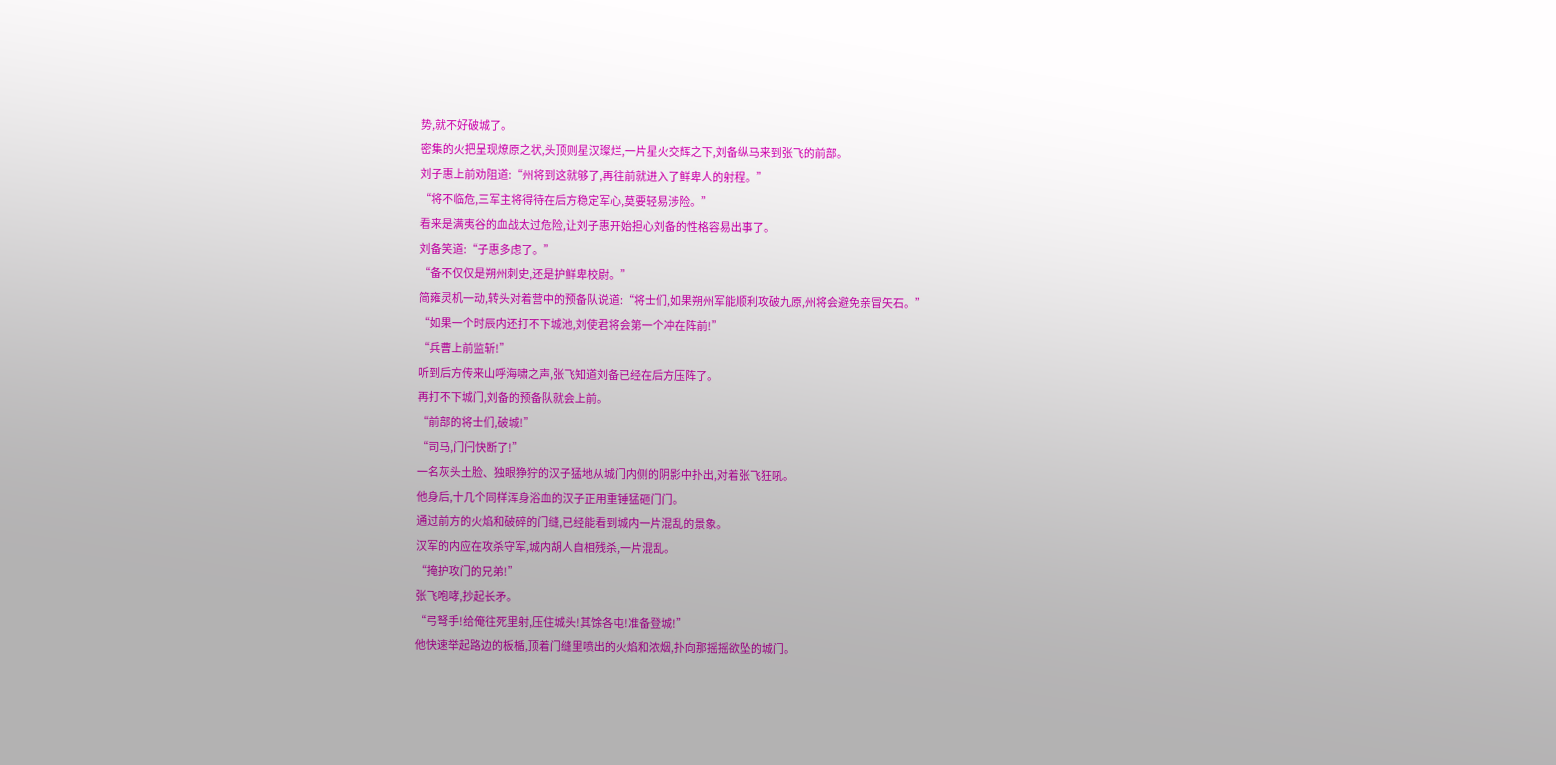势,就不好破城了。
密集的火把呈现燎原之状,头顶则星汉璨烂,一片星火交辉之下,刘备纵马来到张飞的前部。
刘子惠上前劝阻道:“州将到这就够了,再往前就进入了鲜卑人的射程。”
“将不临危,三军主将得待在后方稳定军心,莫要轻易涉险。”
看来是满夷谷的血战太过危险,让刘子惠开始担心刘备的性格容易出事了。
刘备笑道:“子惠多虑了。”
“备不仅仅是朔州刺史,还是护鲜卑校尉。”
简雍灵机一动,转头对着营中的预备队说道:“将士们,如果朔州军能顺利攻破九原,州将会避免亲冒矢石。”
“如果一个时辰内还打不下城池,刘使君将会第一个冲在阵前!”
“兵曹上前监斩!”
听到后方传来山呼海啸之声,张飞知道刘备已经在后方压阵了。
再打不下城门,刘备的预备队就会上前。
“前部的将士们,破城!”
“司马,门闩快断了!”
一名灰头土脸、独眼狰狞的汉子猛地从城门内侧的阴影中扑出,对着张飞狂吼。
他身后,十几个同样浑身浴血的汉子正用重锤猛砸门门。
通过前方的火焰和破碎的门缝,已经能看到城内一片混乱的景象。
汉军的内应在攻杀守军,城内胡人自相残杀,一片混乱。
“掩护攻门的兄弟!”
张飞咆哮,抄起长矛。
“弓弩手!给俺往死里射,压住城头!其馀各屯!准备登城!”
他快速举起路边的板楯,顶着门缝里喷出的火焰和浓烟,扑向那摇摇欲坠的城门。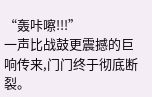“轰咔嚓!!!”
一声比战鼓更震撼的巨响传来,门门终于彻底断裂。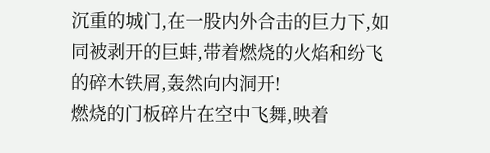沉重的城门,在一股内外合击的巨力下,如同被剥开的巨蚌,带着燃烧的火焰和纷飞的碎木铁屑,轰然向内洞开!
燃烧的门板碎片在空中飞舞,映着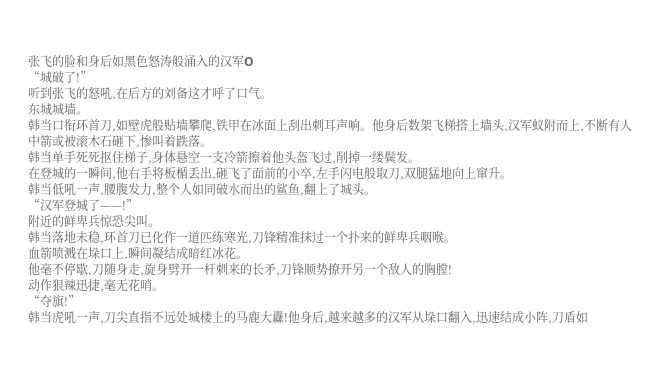张飞的脸和身后如黑色怒涛般涌入的汉军O
“城破了!”
听到张飞的怒吼,在后方的刘备这才呼了口气。
东城城墙。
韩当口衔环首刀,如壁虎般贴墙攀爬,铁甲在冰面上刮出刺耳声响。他身后数架飞梯搭上墙头,汉军蚁附而上,不断有人中箭或被滚木石砸下,惨叫着跌落。
韩当单手死死抠住梯子,身体悬空一支冷箭擦着他头盔飞过,削掉一缕鬓发。
在登城的一瞬间,他右手将板楯丢出,砸飞了面前的小卒,左手闪电般取刀,双腿猛地向上窜升。
韩当低吼一声,腰腹发力,整个人如同破水而出的鲨鱼,翻上了城头。
“汉军登城了——!”
附近的鲜卑兵惊恐尖叫。
韩当落地未稳,环首刀已化作一道匹练寒光,刀锋精准抹过一个扑来的鲜卑兵咽喉。
血箭喷溅在垛口上,瞬间凝结成暗红冰花。
他毫不停歇,刀随身走,旋身劈开一杆刺来的长矛,刀锋顺势撩开另一个敌人的胸膛!
动作狠辣迅捷,毫无花哨。
“夺旗!”
韩当虎吼一声,刀尖直指不远处城楼上的马鹿大纛!他身后,越来越多的汉军从垛口翻入,迅速结成小阵,刀盾如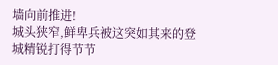墙向前推进!
城头狭窄,鲜卑兵被这突如其来的登城精锐打得节节